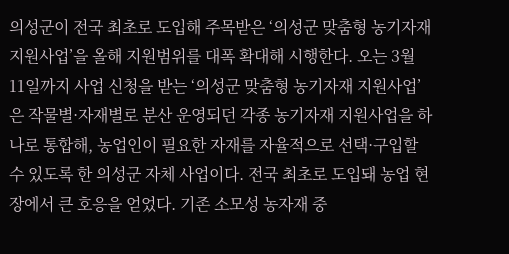의성군이 전국 최초로 도입해 주목받은 ‘의성군 맞춤형 농기자재 지원사업’을 올해 지원범위를 대폭 확대해 시행한다. 오는 3월 11일까지 사업 신청을 받는 ‘의성군 맞춤형 농기자재 지원사업’은 작물별·자재별로 분산 운영되던 각종 농기자재 지원사업을 하나로 통합해, 농업인이 필요한 자재를 자율적으로 선택·구입할 수 있도록 한 의성군 자체 사업이다. 전국 최초로 도입돼 농업 현장에서 큰 호응을 얻었다. 기존 소모성 농자재 중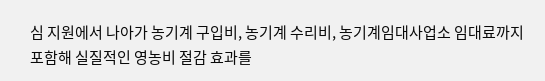심 지원에서 나아가 농기계 구입비, 농기계 수리비, 농기계임대사업소 임대료까지 포함해 실질적인 영농비 절감 효과를